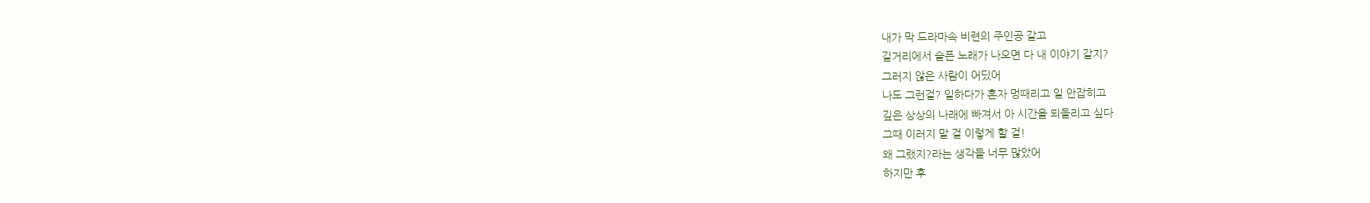내가 막 드라마속 비련의 주인공 같고
길거리에서 슬픈 노래가 나오면 다 내 이야기 같지?
그러지 않은 사람이 어딨어
나도 그런걸? 일하다가 혼자 멍때리고 일 안잡히고
깊은 상상의 나래에 빠져서 아 시간을 되돌리고 싶다
그때 이러지 말 걸 이렇게 할 걸!
왜 그랬지?라는 생각들 너무 많았어
하지만 후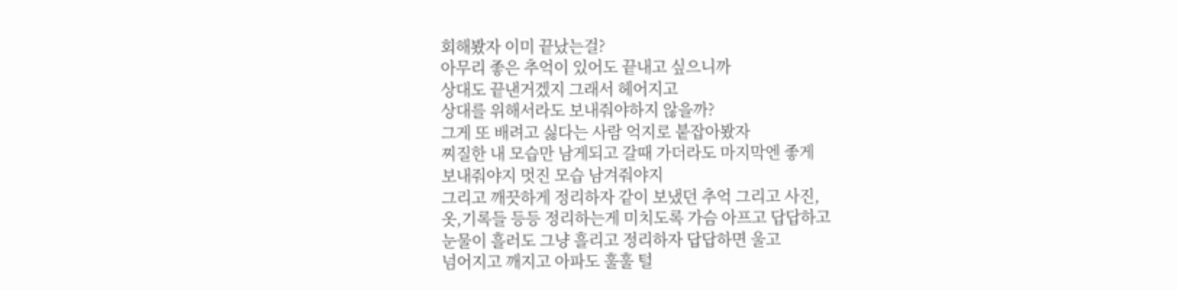회해봤자 이미 끝났는걸?
아무리 좋은 추억이 있어도 끝내고 싶으니까
상대도 끝낸거겠지 그래서 헤어지고
상대를 위해서라도 보내줘야하지 않을까?
그게 또 배려고 싫다는 사람 억지로 붙잡아봤자
찌질한 내 모습만 남게되고 갈때 가더라도 마지막엔 좋게
보내줘야지 멋진 모습 남겨줘야지
그리고 깨끗하게 정리하자 같이 보냈던 추억 그리고 사진,
옷,기록들 등등 정리하는게 미치도록 가슴 아프고 답답하고
눈물이 흘러도 그냥 흘리고 정리하자 답답하면 울고
넘어지고 깨지고 아파도 훌훌 털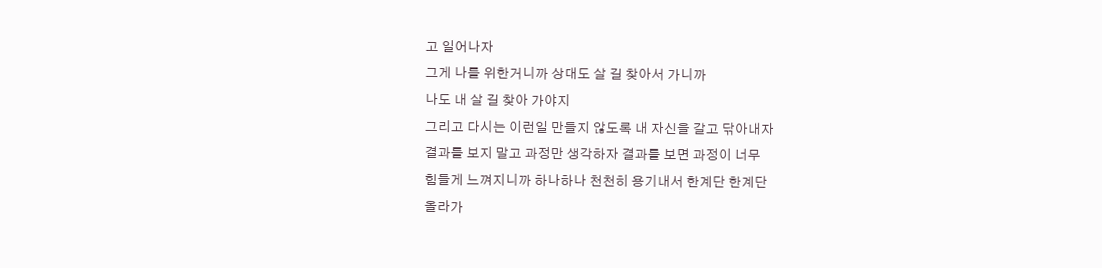고 일어나자
그게 나를 위한거니까 상대도 살 길 찾아서 가니까
나도 내 살 길 찾아 가야지
그리고 다시는 이런일 만들지 않도록 내 자신을 갈고 닦아내자
결과를 보지 말고 과정만 생각하자 결과를 보면 과정이 너무
힘들게 느껴지니까 하나하나 천천히 용기내서 한계단 한계단
올라가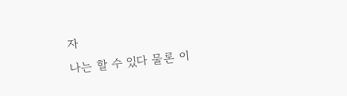자
나는 할 수 있다 물론 이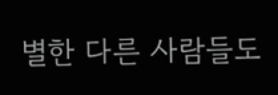별한 다른 사람들도